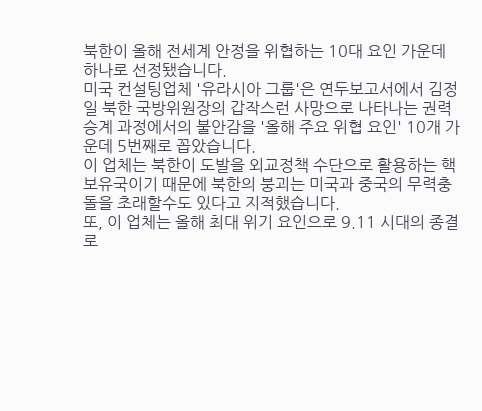북한이 올해 전세계 안정을 위협하는 10대 요인 가운데 하나로 선정됐습니다.
미국 컨설팅업체 '유라시아 그룹'은 연두보고서에서 김정일 북한 국방위원장의 갑작스런 사망으로 나타나는 권력승계 과정에서의 불안감을 '올해 주요 위협 요인' 10개 가운데 5번째로 꼽았습니다.
이 업체는 북한이 도발을 외교정책 수단으로 활용하는 핵보유국이기 때문에 북한의 붕괴는 미국과 중국의 무력충돌을 초래할수도 있다고 지적했습니다.
또, 이 업체는 올해 최대 위기 요인으로 9.11 시대의 종결로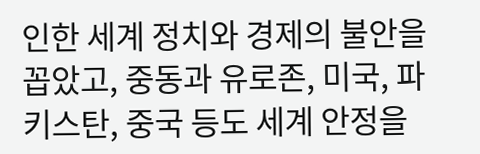인한 세계 정치와 경제의 불안을 꼽았고, 중동과 유로존, 미국, 파키스탄, 중국 등도 세계 안정을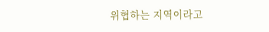위협하는 지역이라고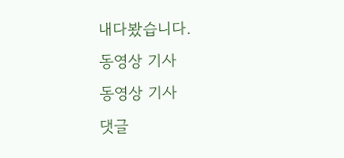내다봤습니다.
동영상 기사
동영상 기사
댓글